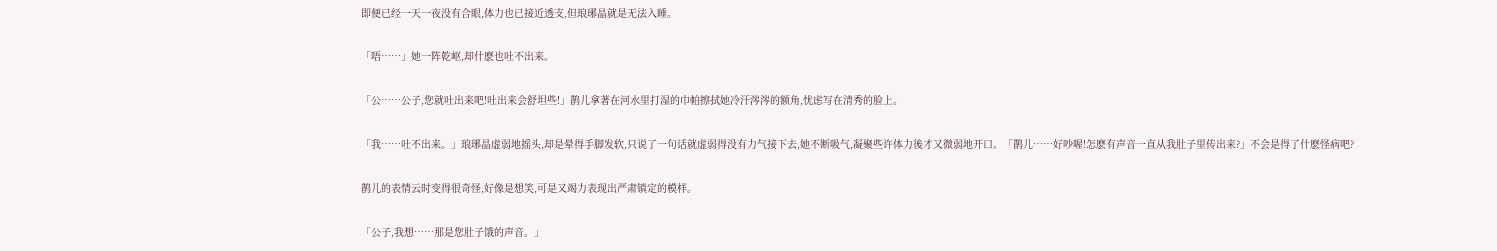即便已经一天一夜没有合眼,体力也已接近透支,但琅琊晶就是无法入睡。

「唔……」她一阵乾岖,却什麽也吐不出来。

「公……公子,您就吐出来吧!吐出来会舒坦些!」鹊儿拿著在河水里打湿的巾帕擦拭她冷汗涔涔的额角,忧虑写在清秀的脸上。

「我……吐不出来。」琅琊晶虚弱地摇头,却是晕得手脚发软,只说了一句话就虚弱得没有力气接下去,她不断吸气,凝聚些许体力後才又微弱地开口。「鹊儿……好吵喔!怎麽有声音一直从我肚子里传出来?」不会是得了什麽怪病吧?

鹊儿的表情云时变得很奇怪,好像是想笑,可是又竭力表现出严肃镇定的模样。

「公子,我想……那是您肚子饿的声音。」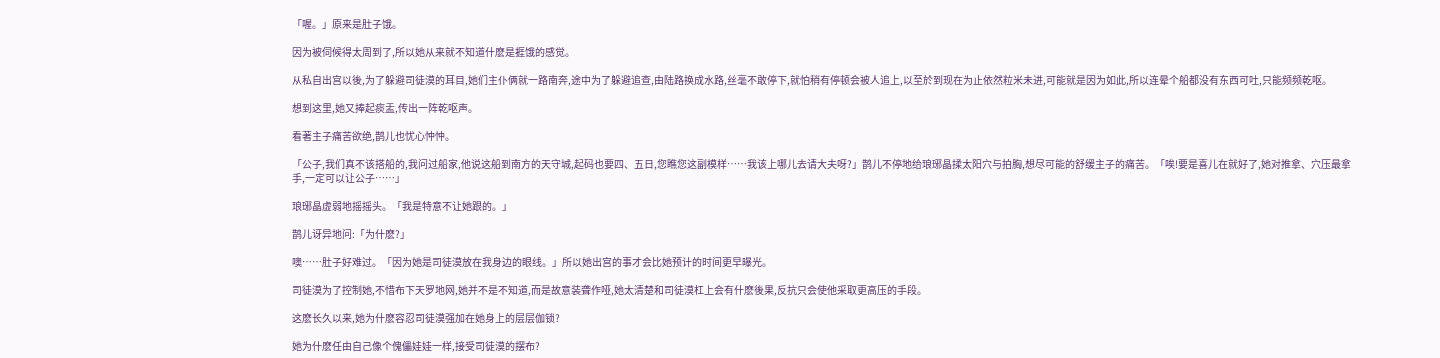「喔。」原来是肚子饿。

因为被伺候得太周到了,所以她从来就不知道什麽是捱饿的感觉。

从私自出宫以後,为了躲避司徒漠的耳目,她们主仆俩就一路南奔,途中为了躲避追查,由陆路换成水路,丝毫不敢停下,就怕稍有停顿会被人追上,以至於到现在为止依然粒米未进,可能就是因为如此,所以连晕个船都没有东西可吐,只能频频乾呕。

想到这里,她又捧起痰盂,传出一阵乾呕声。

看著主子痛苦欲绝,鹊儿也忧心忡忡。

「公子,我们真不该搭船的,我问过船家,他说这船到南方的天守城,起码也要四、五日,您瞧您这副模样……我该上哪儿去请大夫呀?」鹊儿不停地给琅琊晶揉太阳穴与拍胸,想尽可能的舒缓主子的痛苦。「唉!要是喜儿在就好了,她对推拿、穴压最拿手,一定可以让公子……」

琅琊晶虚弱地摇摇头。「我是特意不让她跟的。」

鹊儿讶异地问:「为什麽?」

噢……肚子好难过。「因为她是司徒漠放在我身边的眼线。」所以她出宫的事才会比她预计的时间更早曝光。

司徒漠为了控制她,不惜布下天罗地网,她并不是不知道,而是故意装聋作哑,她太清楚和司徒漠杠上会有什麽後果,反抗只会使他采取更高压的手段。

这麽长久以来,她为什麽容忍司徒漠强加在她身上的层层伽锁?

她为什麽任由自己像个傀儡娃娃一样,接受司徒漠的摆布?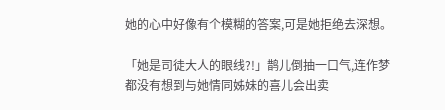她的心中好像有个模糊的答案,可是她拒绝去深想。

「她是司徒大人的眼线?!」鹊儿倒抽一口气,连作梦都没有想到与她情同姊妹的喜儿会出卖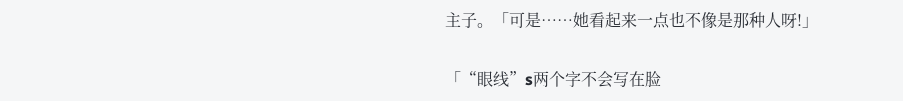主子。「可是……她看起来一点也不像是那种人呀!」

「“眼线”s两个字不会写在脸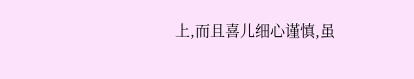上,而且喜儿细心谨慎,虽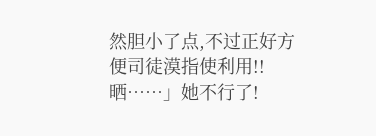然胆小了点,不过正好方便司徒漠指使利用!!晒……」她不行了!